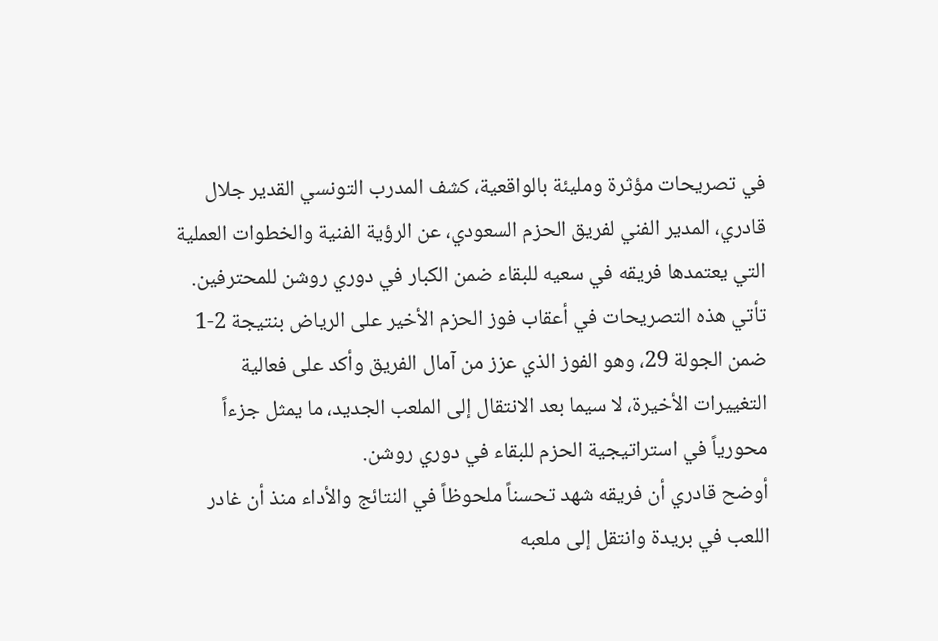في تصريحات مؤثرة ومليئة بالواقعية، كشف المدرب التونسي القدير جلال قادري، المدير الفني لفريق الحزم السعودي، عن الرؤية الفنية والخطوات العملية التي يعتمدها فريقه في سعيه للبقاء ضمن الكبار في دوري روشن للمحترفين. تأتي هذه التصريحات في أعقاب فوز الحزم الأخير على الرياض بنتيجة 2-1 ضمن الجولة 29، وهو الفوز الذي عزز من آمال الفريق وأكد على فعالية التغييرات الأخيرة، لا سيما بعد الانتقال إلى الملعب الجديد، ما يمثل جزءاً محورياً في استراتيجية الحزم للبقاء في دوري روشن.
أوضح قادري أن فريقه شهد تحسناً ملحوظاً في النتائج والأداء منذ أن غادر اللعب في بريدة وانتقل إلى ملعبه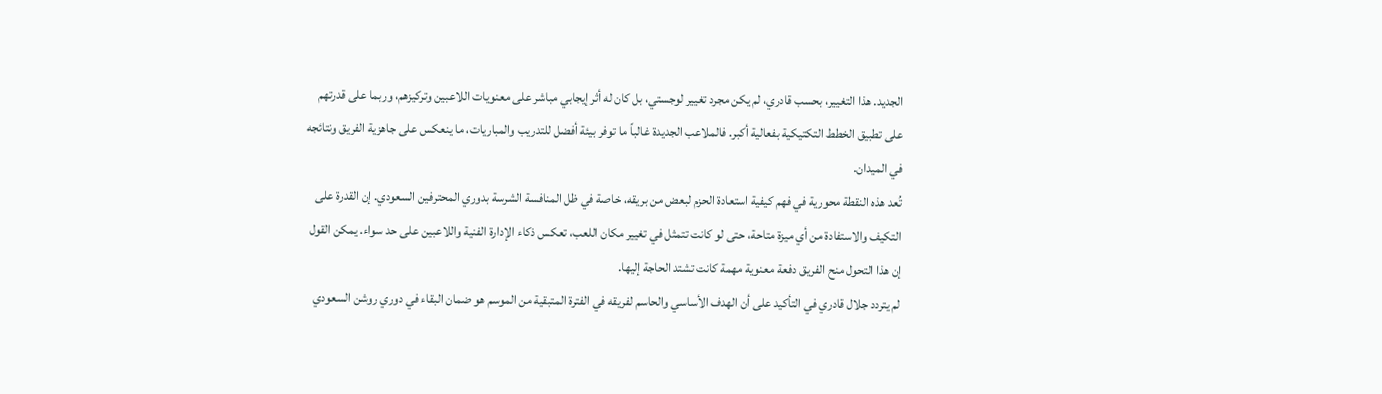الجديد. هذا التغيير، بحسب قادري، لم يكن مجرد تغيير لوجستي، بل كان له أثر إيجابي مباشر على معنويات اللاعبين وتركيزهم، وربما على قدرتهم على تطبيق الخطط التكتيكية بفعالية أكبر. فالملاعب الجديدة غالباً ما توفر بيئة أفضل للتدريب والمباريات، ما ينعكس على جاهزية الفريق ونتائجه في الميدان.
تُعد هذه النقطة محورية في فهم كيفية استعادة الحزم لبعض من بريقه، خاصة في ظل المنافسة الشرسة بدوري المحترفين السعودي. إن القدرة على التكيف والاستفادة من أي ميزة متاحة، حتى لو كانت تتمثل في تغيير مكان اللعب، تعكس ذكاء الإدارة الفنية واللاعبين على حد سواء. يمكن القول إن هذا التحول منح الفريق دفعة معنوية مهمة كانت تشتد الحاجة إليها.
لم يتردد جلال قادري في التأكيد على أن الهدف الأساسي والحاسم لفريقه في الفترة المتبقية من الموسم هو ضمان البقاء في دوري روشن السعودي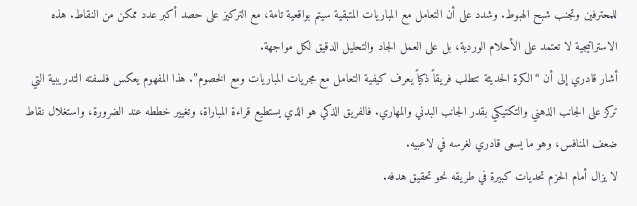للمحترفين وتجنب شبح الهبوط. وشدد على أن التعامل مع المباريات المتبقية سيتم بواقعية تامة، مع التركيز على حصد أكبر عدد ممكن من النقاط. هذه الاستراتيجية لا تعتمد على الأحلام الوردية، بل على العمل الجاد والتحليل الدقيق لكل مواجهة.
أشار قادري إلى أن “الكرة الحديثة تتطلب فريقاً ذكياً يعرف كيفية التعامل مع مجريات المباريات ومع الخصوم”. هذا المفهوم يعكس فلسفته التدريبية التي تركز على الجانب الذهني والتكتيكي بقدر الجانب البدني والمهاري. فالفريق الذكي هو الذي يستطيع قراءة المباراة، وتغيير خططه عند الضرورة، واستغلال نقاط ضعف المنافس، وهو ما يسعى قادري لغرسه في لاعبيه.
لا يزال أمام الحزم تحديات كبيرة في طريقه نحو تحقيق هدفه.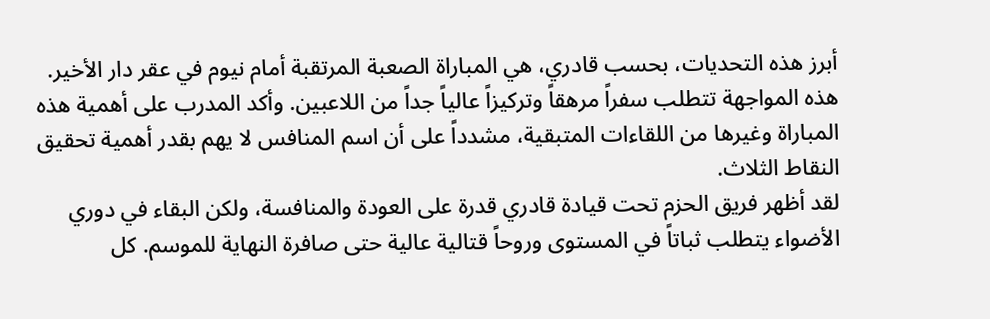أبرز هذه التحديات، بحسب قادري، هي المباراة الصعبة المرتقبة أمام نيوم في عقر دار الأخير. هذه المواجهة تتطلب سفراً مرهقاً وتركيزاً عالياً جداً من اللاعبين. وأكد المدرب على أهمية هذه المباراة وغيرها من اللقاءات المتبقية، مشدداً على أن اسم المنافس لا يهم بقدر أهمية تحقيق النقاط الثلاث.
لقد أظهر فريق الحزم تحت قيادة قادري قدرة على العودة والمنافسة، ولكن البقاء في دوري الأضواء يتطلب ثباتاً في المستوى وروحاً قتالية عالية حتى صافرة النهاية للموسم. كل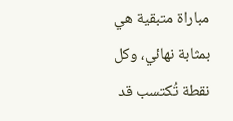مباراة متبقية هي بمثابة نهائي، وكل نقطة تُكتسب قد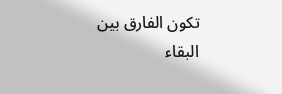تكون الفارق بين البقاء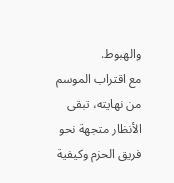والهبوط.
مع اقتراب الموسم من نهايته، تبقى الأنظار متجهة نحو فريق الحزم وكيفية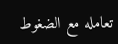تعامله مع الضغوط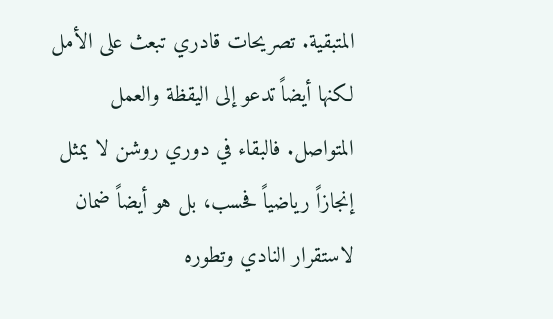المتبقية. تصريحات قادري تبعث على الأمل لكنها أيضاً تدعو إلى اليقظة والعمل المتواصل. فالبقاء في دوري روشن لا يمثل إنجازاً رياضياً فحسب، بل هو أيضاً ضمان لاستقرار النادي وتطوره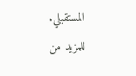المستقبلي.
للمزيد من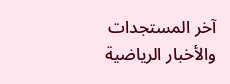آخر المستجدات والأخبار الرياضية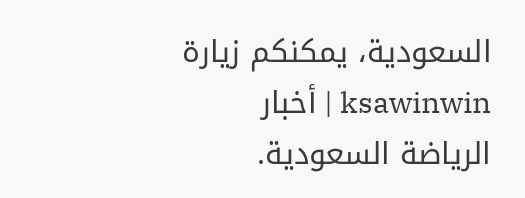السعودية، يمكنكم زيارة ksawinwin | أخبار الرياضة السعودية.